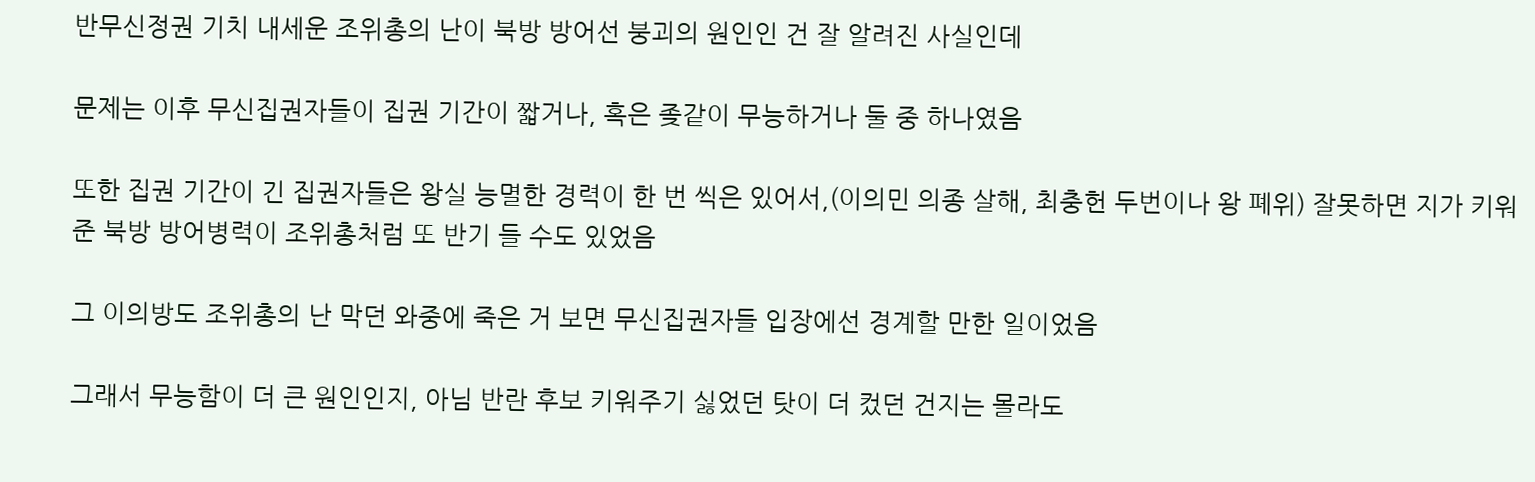반무신정권 기치 내세운 조위총의 난이 북방 방어선 붕괴의 원인인 건 잘 알려진 사실인데

문제는 이후 무신집권자들이 집권 기간이 짧거나, 혹은 좆같이 무능하거나 둘 중 하나였음

또한 집권 기간이 긴 집권자들은 왕실 능멸한 경력이 한 번 씩은 있어서,(이의민 의종 살해, 최충헌 두번이나 왕 폐위) 잘못하면 지가 키워준 북방 방어병력이 조위총처럼 또 반기 들 수도 있었음

그 이의방도 조위총의 난 막던 와중에 죽은 거 보면 무신집권자들 입장에선 경계할 만한 일이었음

그래서 무능함이 더 큰 원인인지, 아님 반란 후보 키워주기 싫었던 탓이 더 컸던 건지는 몰라도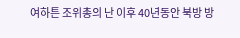여하튼 조위총의 난 이후 40년동안 북방 방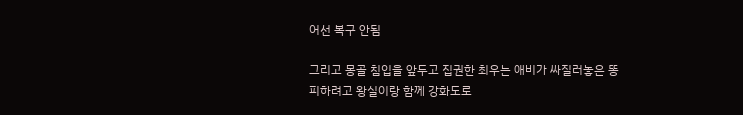어선 복구 안됨

그리고 몽골 침입을 앞두고 집권한 최우는 애비가 싸질러놓은 똥 피하려고 왕실이랑 함께 강화도로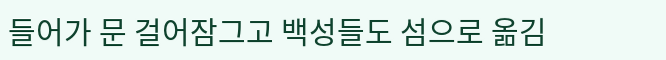들어가 문 걸어잠그고 백성들도 섬으로 옮김